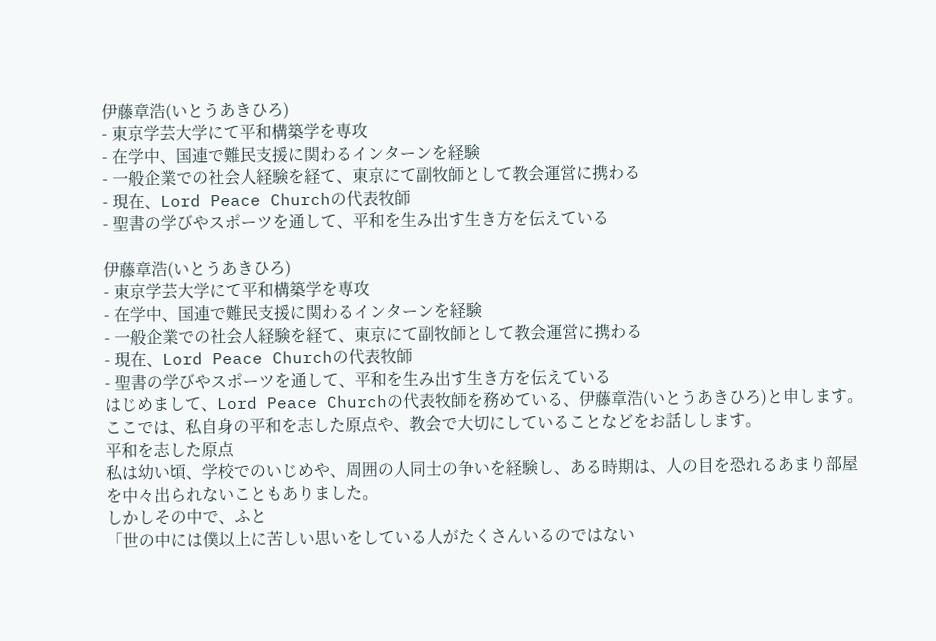伊藤章浩(いとうあきひろ)
- 東京学芸大学にて平和構築学を専攻
- 在学中、国連で難民支援に関わるインターンを経験
- 一般企業での社会人経験を経て、東京にて副牧師として教会運営に携わる
- 現在、Lord Peace Churchの代表牧師
- 聖書の学びやスポーツを通して、平和を生み出す生き方を伝えている

伊藤章浩(いとうあきひろ)
- 東京学芸大学にて平和構築学を専攻
- 在学中、国連で難民支援に関わるインターンを経験
- 一般企業での社会人経験を経て、東京にて副牧師として教会運営に携わる
- 現在、Lord Peace Churchの代表牧師
- 聖書の学びやスポーツを通して、平和を生み出す生き方を伝えている
はじめまして、Lord Peace Churchの代表牧師を務めている、伊藤章浩(いとうあきひろ)と申します。
ここでは、私自身の平和を志した原点や、教会で大切にしていることなどをお話しします。
平和を志した原点
私は幼い頃、学校でのいじめや、周囲の人同士の争いを経験し、ある時期は、人の目を恐れるあまり部屋を中々出られないこともありました。
しかしその中で、ふと
「世の中には僕以上に苦しい思いをしている人がたくさんいるのではない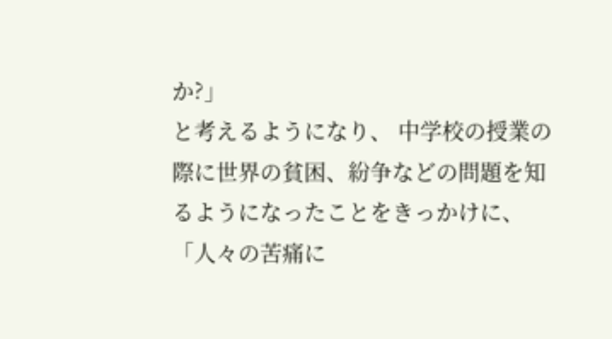か?」
と考えるようになり、 中学校の授業の際に世界の貧困、紛争などの問題を知るようになったことをきっかけに、
「人々の苦痛に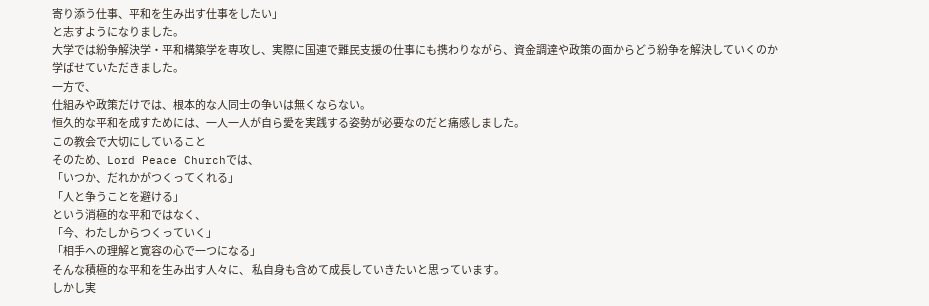寄り添う仕事、平和を生み出す仕事をしたい」
と志すようになりました。
大学では紛争解決学・平和構築学を専攻し、実際に国連で難民支援の仕事にも携わりながら、資金調達や政策の面からどう紛争を解決していくのか学ばせていただきました。
一方で、
仕組みや政策だけでは、根本的な人同士の争いは無くならない。
恒久的な平和を成すためには、一人一人が自ら愛を実践する姿勢が必要なのだと痛感しました。
この教会で大切にしていること
そのため、Lord Peace Churchでは、
「いつか、だれかがつくってくれる」
「人と争うことを避ける」
という消極的な平和ではなく、
「今、わたしからつくっていく」
「相手への理解と寛容の心で一つになる」
そんな積極的な平和を生み出す人々に、 私自身も含めて成長していきたいと思っています。
しかし実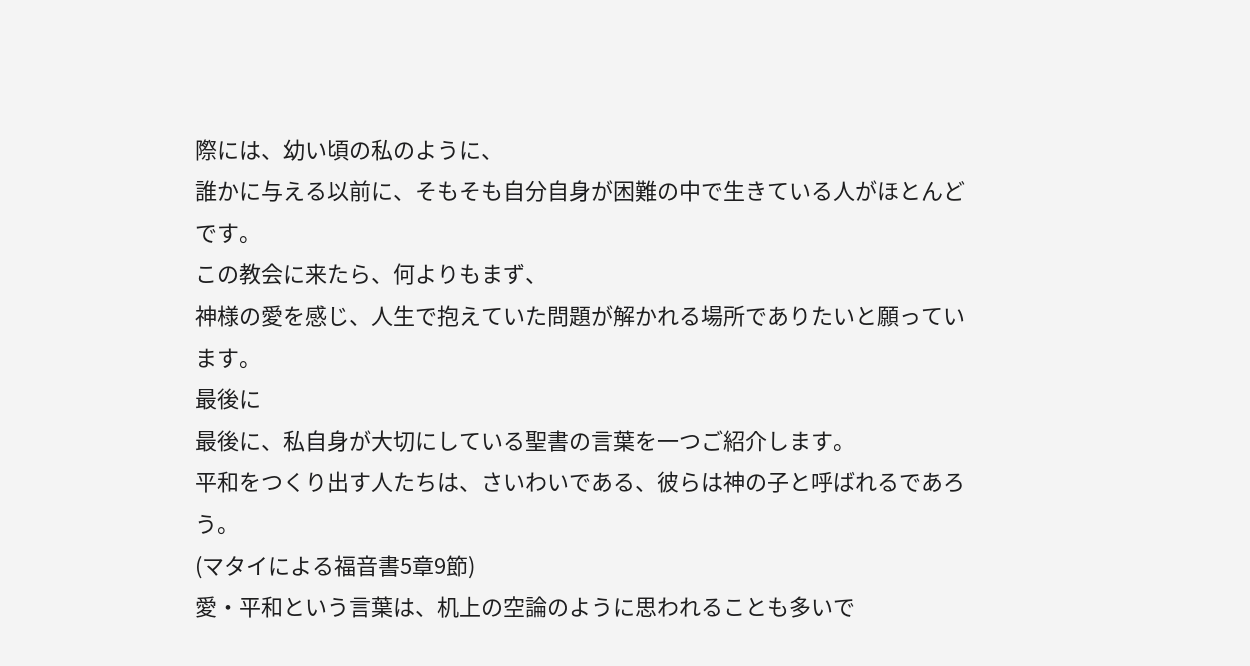際には、幼い頃の私のように、
誰かに与える以前に、そもそも自分自身が困難の中で生きている人がほとんどです。
この教会に来たら、何よりもまず、
神様の愛を感じ、人生で抱えていた問題が解かれる場所でありたいと願っています。
最後に
最後に、私自身が大切にしている聖書の言葉を一つご紹介します。
平和をつくり出す人たちは、さいわいである、彼らは神の子と呼ばれるであろう。
(マタイによる福音書5章9節)
愛・平和という言葉は、机上の空論のように思われることも多いで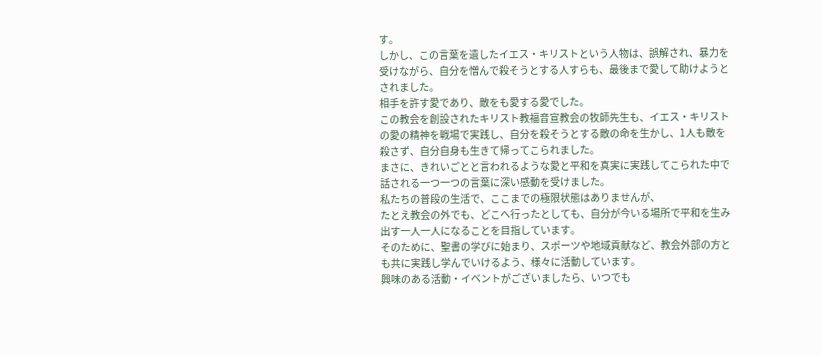す。
しかし、この言葉を遺したイエス・キリストという人物は、誤解され、暴力を受けながら、自分を憎んで殺そうとする人すらも、最後まで愛して助けようとされました。
相手を許す愛であり、敵をも愛する愛でした。
この教会を創設されたキリスト教福音宣教会の牧師先生も、イエス・キリストの愛の精神を戦場で実践し、自分を殺そうとする敵の命を生かし、1人も敵を殺さず、自分自身も生きて帰ってこられました。
まさに、きれいごとと言われるような愛と平和を真実に実践してこられた中で
話される一つ一つの言葉に深い感動を受けました。
私たちの普段の生活で、ここまでの極限状態はありませんが、
たとえ教会の外でも、どこへ行ったとしても、自分が今いる場所で平和を生み出す一人一人になることを目指しています。
そのために、聖書の学びに始まり、スポーツや地域貢献など、教会外部の方とも共に実践し学んでいけるよう、様々に活動しています。
興味のある活動・イベントがございましたら、いつでも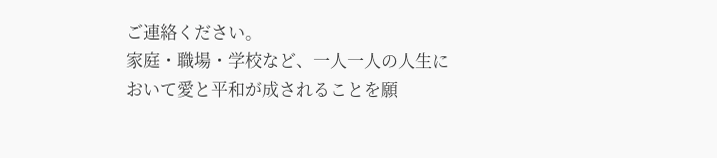ご連絡ください。
家庭・職場・学校など、一人一人の人生において愛と平和が成されることを願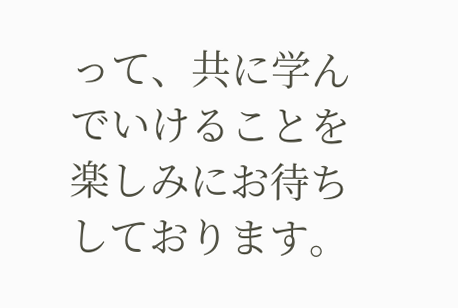って、共に学んでいけることを楽しみにお待ちしております。